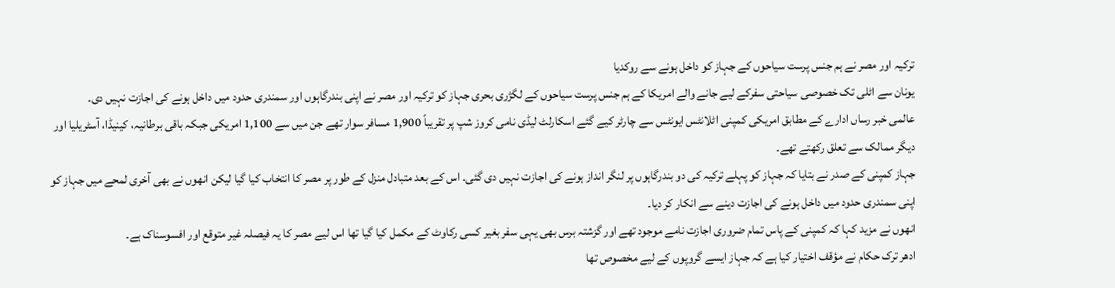ترکیہ اور مصر نے ہم جنس پرست سیاحوں کے جہاز کو داخل ہونے سے روکدیا
یونان سے اٹلی تک خصوصی سیاحتی سفرکے لیے جانے والے امریکا کے ہم جنس پرست سیاحوں کے لگژری بحری جہاز کو ترکیہ اور مصر نے اپنی بندرگاہوں اور سمندری حدود میں داخل ہونے کی اجازت نہیں دی۔
عالمی خبر رساں ادارے کے مطابق امریکی کمپنی اٹلانٹس ایونٹس سے چارٹر کیے گئے اسکارلٹ لیڈی نامی کروز شپ پر تقریباً 1,900 مسافر سوار تھے جن میں سے 1,100 امریکی جبکہ باقی برطانیہ، کینیڈا، آسٹریلیا اور دیگر ممالک سے تعلق رکھتے تھے۔
جہاز کمپنی کے صدر نے بتایا کہ جہاز کو پہلے ترکیہ کی دو بندرگاہوں پر لنگر انداز ہونے کی اجازت نہیں دی گئی۔ اس کے بعد متبادل منزل کے طور پر مصر کا انتخاب کیا گیا لیکن انھوں نے بھی آخری لمحے میں جہاز کو اپنی سمندری حدود میں داخل ہونے کی اجازت دینے سے انکار کر دیا۔
انھوں نے مزید کہا کہ کمپنی کے پاس تمام ضروری اجازت نامے موجود تھے اور گزشتہ برس بھی یہی سفر بغیر کسی رکاوٹ کے مکمل کیا گیا تھا اس لیے مصر کا یہ فیصلہ غیر متوقع اور افسوسناک ہے۔
ادھر ترک حکام نے مؤقف اختیار کیا ہے کہ جہاز ایسے گروپوں کے لیے مخصوص تھا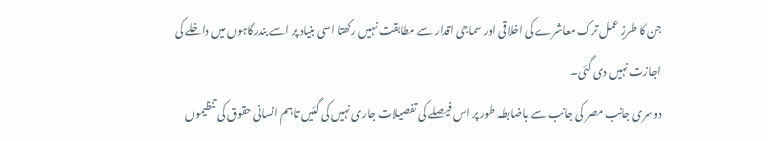جن کا طرزِ عمل ترک معاشرے کی اخلاقی اور سماجی اقدار سے مطابقت نہیں رکھتا اسی بنیاد پر اسے بندرگاہوں میں داخلے کی اجازت نہیں دی گئی۔
دوسری جانب مصر کی جانب سے باضابطہ طور پر اس فیصلے کی تفصیلات جاری نہیں کی گئیں تاہم انسانی حقوق کی تنظیموں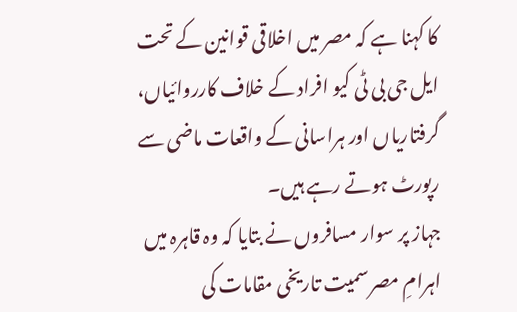کا کہنا ہے کہ مصر میں اخلاقی قوانین کے تحت ایل جی بی ٹی کیو افراد کے خلاف کارروائیاں، گرفتاریاں اور ہراسانی کے واقعات ماضی سے رپورٹ ہوتے رہے ہیں۔
جہاز پر سوار مسافروں نے بتایا کہ وہ قاہرہ میں اہرامِ مصر سمیت تاریخی مقامات کی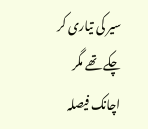سیر کی تیاری کر چکے تھے مگر اچانک فیصلہ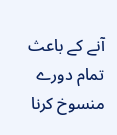آنے کے باعث تمام دورے منسوخ کرنا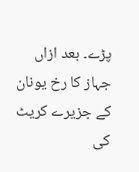پڑے۔ بعد ازاں جہاز کا رخ یونان کے جزیرے کریٹ کی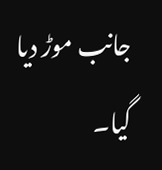جانب موڑ دیا گیا۔